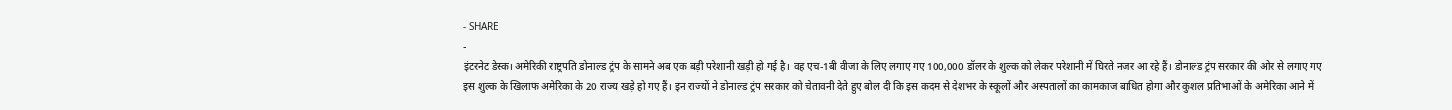- SHARE
-
इंटरनेट डेस्क। अमेरिकी राष्ट्रपति डोनाल्ड ट्रंप के सामने अब एक बड़ी परेशानी खड़ी हो गई है। वह एच-1बी वीजा के लिए लगाए गए 100,000 डॉलर के शुल्क को लेकर परेशानी में घिरते नजर आ रहे हैं। डोनाल्ड ट्रंप सरकार की ओर से लगाए गए इस शुल्क के खिलाफ अमेरिका के 20 राज्य खड़े हो गए हैं। इन राज्यों ने डोनाल्ड ट्रंप सरकार को चेतावनी देते हुए बोल दी कि इस कदम से देशभर के स्कूलों और अस्पतालों का कामकाज बाधित होगा और कुशल प्रतिभाओं के अमेरिका आने में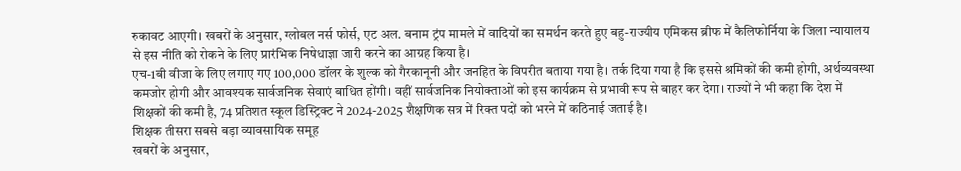रुकावट आएगी। खबरों के अनुसार, ग्लोबल नर्स फोर्स, एट अल. बनाम ट्रंप मामले में वादियों का समर्थन करते हुए बहु-राज्यीय एमिकस ब्रीफ में कैलिफोर्निया के जिला न्यायालय से इस नीति को रोकने के लिए प्रारंभिक निषेधाज्ञा जारी करने का आग्रह किया है।
एच-1बी वीजा के लिए लगाए गए 100,000 डॉलर के शुल्क को गैरकानूनी और जनहित के विपरीत बताया गया है। तर्क दिया गया है कि इससे श्रमिकों की कमी होगी, अर्थव्यवस्था कमजोर होगी और आवश्यक सार्वजनिक सेवाएं बाधित होंगी। वहीं सार्वजनिक नियोक्ताओं को इस कार्यक्रम से प्रभावी रूप से बाहर कर देगा। राज्यों ने भी कहा कि देश में शिक्षकों की कमी है, 74 प्रतिशत स्कूल डिस्ट्रिक्ट ने 2024-2025 शैक्षणिक सत्र में रिक्त पदों को भरने में कठिनाई जताई है।
शिक्षक तीसरा सबसे बड़ा व्यावसायिक समूह
खबरों के अनुसार,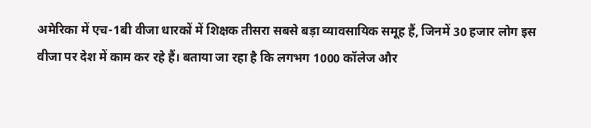अमेरिका में एच-1बी वीजा धारकों में शिक्षक तीसरा सबसे बड़ा व्यावसायिक समूह हैं, जिनमें 30 हजार लोग इस वीजा पर देश में काम कर रहे हैं। बताया जा रहा है कि लगभग 1000 कॉलेज और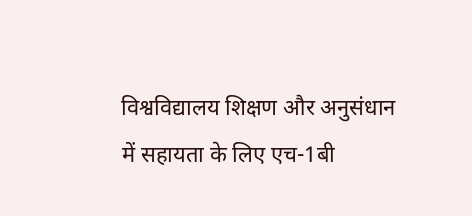विश्वविद्यालय शिक्षण और अनुसंधान में सहायता के लिए एच-1बी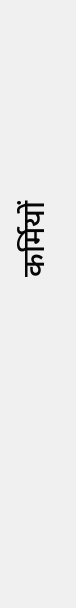कर्मियों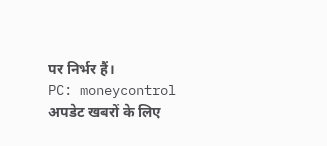पर निर्भर हैं।
PC: moneycontrol
अपडेट खबरों के लिए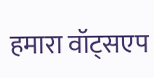हमारा वॉट्सएप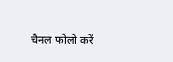चैनल फोलो करें